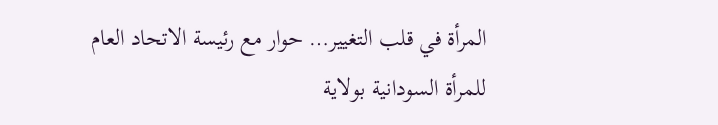المرأة في قلب التغيير… حوار مع رئيسة الاتحاد العام للمرأة السودانية بولاية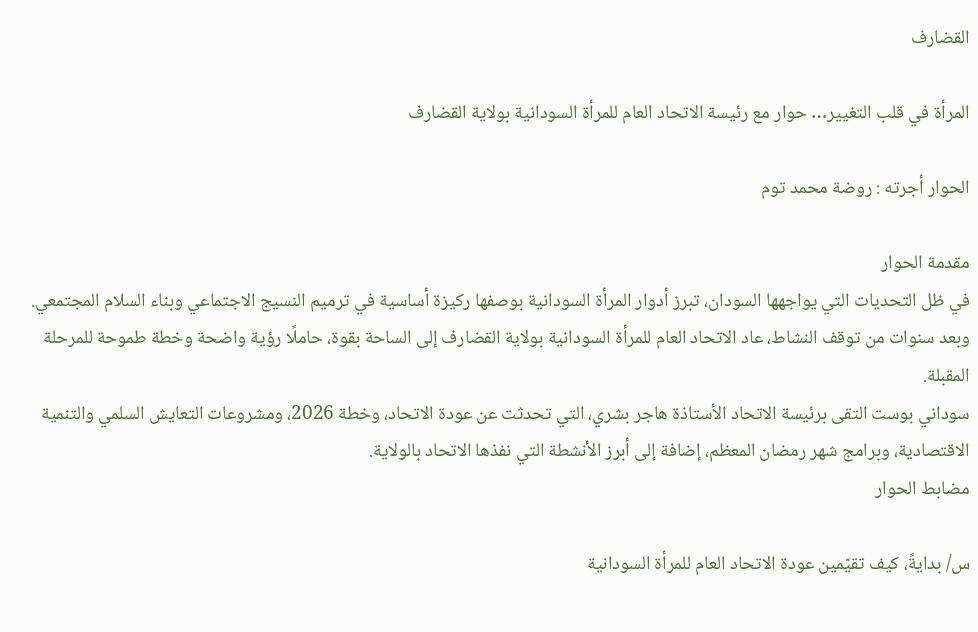القضارف

المرأة في قلب التغيير… حوار مع رئيسة الاتحاد العام للمرأة السودانية بولاية القضارف

الحوار أجرته : روضة محمد توم

مقدمة الحوار
في ظل التحديات التي يواجهها السودان، تبرز أدوار المرأة السودانية بوصفها ركيزة أساسية في ترميم النسيج الاجتماعي وبناء السلام المجتمعي. وبعد سنوات من توقف النشاط، عاد الاتحاد العام للمرأة السودانية بولاية القضارف إلى الساحة بقوة، حاملًا رؤية واضحة وخطة طموحة للمرحلة المقبلة.
سوداني بوست التقى برئيسة الاتحاد الأستاذة هاجر بشري، التي تحدثت عن عودة الاتحاد، وخطة 2026، ومشروعات التعايش السلمي والتنمية الاقتصادية، وبرامج شهر رمضان المعظم، إضافة إلى أبرز الأنشطة التي نفذها الاتحاد بالولاية.
مضابط الحوار

س/ بدايةً، كيف تقيّمين عودة الاتحاد العام للمرأة السودانية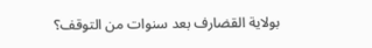بولاية القضارف بعد سنوات من التوقف؟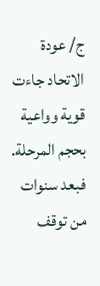ج/ عودة الاتحاد جاءت قوية وواعية بحجم المرحلة. فبعد سنوات من توقف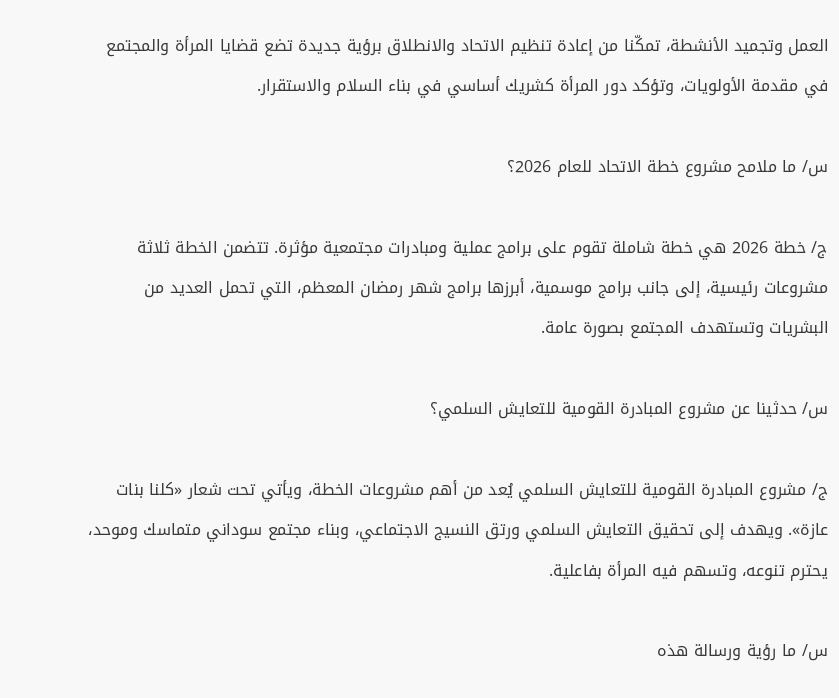العمل وتجميد الأنشطة، تمكّنا من إعادة تنظيم الاتحاد والانطلاق برؤية جديدة تضع قضايا المرأة والمجتمع في مقدمة الأولويات، وتؤكد دور المرأة كشريك أساسي في بناء السلام والاستقرار.

س/ ما ملامح مشروع خطة الاتحاد للعام 2026؟

ج/ خطة 2026 هي خطة شاملة تقوم على برامج عملية ومبادرات مجتمعية مؤثرة. تتضمن الخطة ثلاثة مشروعات رئيسية، إلى جانب برامج موسمية، أبرزها برامج شهر رمضان المعظم، التي تحمل العديد من البشريات وتستهدف المجتمع بصورة عامة.

س/ حدثينا عن مشروع المبادرة القومية للتعايش السلمي؟

ج/ مشروع المبادرة القومية للتعايش السلمي يُعد من أهم مشروعات الخطة، ويأتي تحت شعار «كلنا بنات عازة». ويهدف إلى تحقيق التعايش السلمي ورتق النسيج الاجتماعي، وبناء مجتمع سوداني متماسك وموحد، يحترم تنوعه، وتسهم فيه المرأة بفاعلية.

س/ ما رؤية ورسالة هذه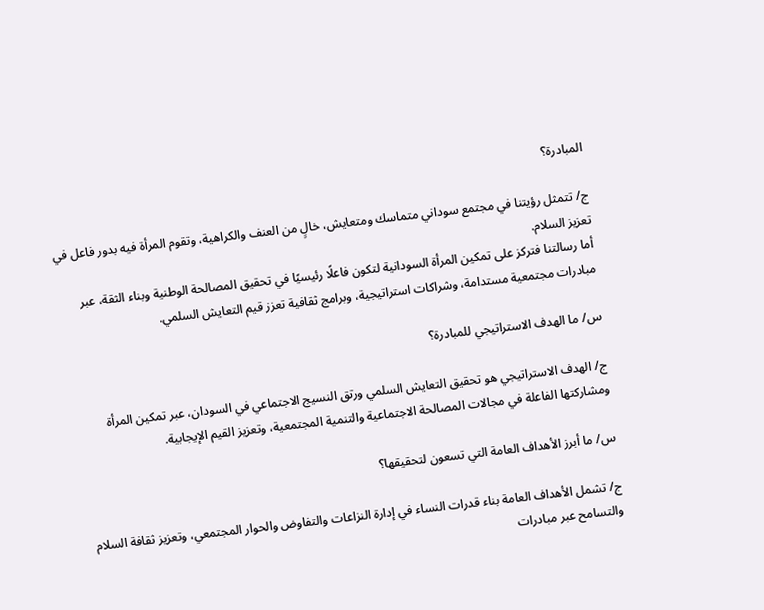المبادرة؟

ج/ تتمثل رؤيتنا في مجتمع سوداني متماسك ومتعايش، خالٍ من العنف والكراهية، وتقوم المرأة فيه بدور فاعل في تعزيز السلام.
أما رسالتنا فتركز على تمكين المرأة السودانية لتكون فاعلًا رئيسيًا في تحقيق المصالحة الوطنية وبناء الثقة، عبر مبادرات مجتمعية مستدامة، وشراكات استراتيجية، وبرامج ثقافية تعزز قيم التعايش السلمي.

س/ ما الهدف الاستراتيجي للمبادرة؟

ج/ الهدف الاستراتيجي هو تحقيق التعايش السلمي ورتق النسيج الاجتماعي في السودان، عبر تمكين المرأة ومشاركتها الفاعلة في مجالات المصالحة الاجتماعية والتنمية المجتمعية، وتعزيز القيم الإيجابية.

س/ ما أبرز الأهداف العامة التي تسعون لتحقيقها؟

ج/ تشمل الأهداف العامة بناء قدرات النساء في إدارة النزاعات والتفاوض والحوار المجتمعي، وتعزيز ثقافة السلام والتسامح عبر مبادرات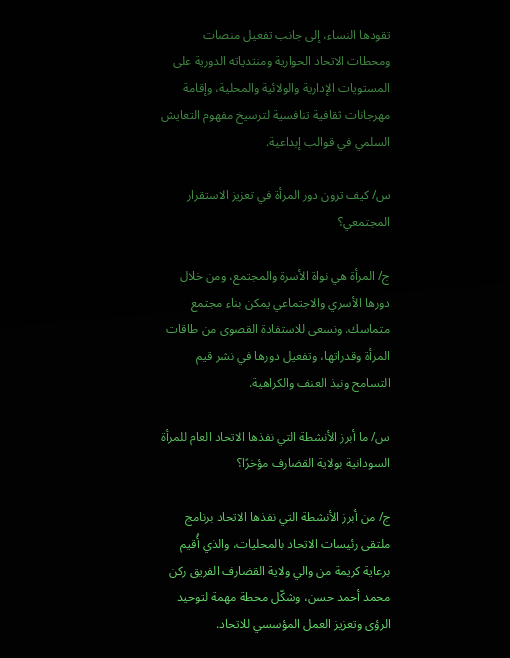تقودها النساء، إلى جانب تفعيل منصات ومحطات الاتحاد الحوارية ومنتدياته الدورية على المستويات الإدارية والولائية والمحلية، وإقامة مهرجانات ثقافية تنافسية لترسيخ مفهوم التعايش السلمي في قوالب إبداعية.

س/ كيف ترون دور المرأة في تعزيز الاستقرار المجتمعي؟

ج/ المرأة هي نواة الأسرة والمجتمع، ومن خلال دورها الأسري والاجتماعي يمكن بناء مجتمع متماسك. ونسعى للاستفادة القصوى من طاقات المرأة وقدراتها، وتفعيل دورها في نشر قيم التسامح ونبذ العنف والكراهية.

س/ ما أبرز الأنشطة التي نفذها الاتحاد العام للمرأة السودانية بولاية القضارف مؤخرًا؟

ج/ من أبرز الأنشطة التي نفذها الاتحاد برنامج ملتقى رئيسات الاتحاد بالمحليات، والذي أُقيم برعاية كريمة من والي ولاية القضارف الفريق ركن محمد أحمد حسن، وشكّل محطة مهمة لتوحيد الرؤى وتعزيز العمل المؤسسي للاتحاد.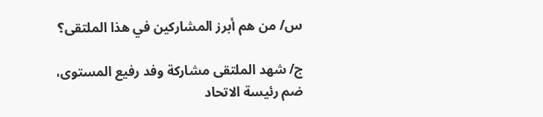س/ من هم أبرز المشاركين في هذا الملتقى؟

ج/ شهد الملتقى مشاركة وفد رفيع المستوى، ضم رئيسة الاتحاد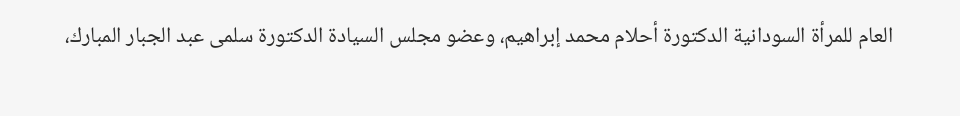العام للمرأة السودانية الدكتورة أحلام محمد إبراهيم، وعضو مجلس السيادة الدكتورة سلمى عبد الجبار المبارك،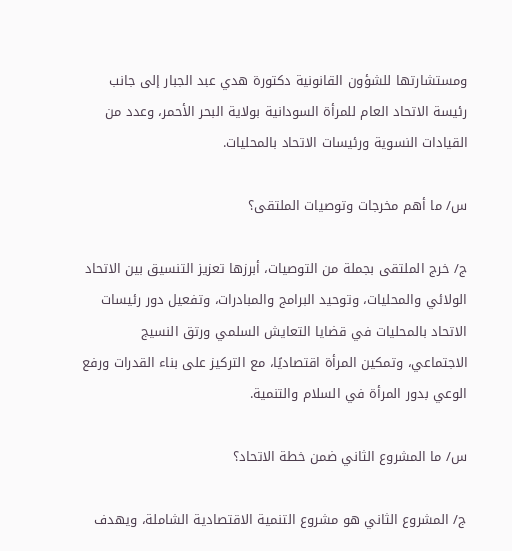ومستشارتها للشؤون القانونية دكتورة هدي عبد الجبار إلى جانب رئيسة الاتحاد العام للمرأة السودانية بولاية البحر الأحمر، وعدد من القيادات النسوية ورئيسات الاتحاد بالمحليات.

س/ ما أهم مخرجات وتوصيات الملتقى؟

ج/ خرج الملتقى بجملة من التوصيات، أبرزها تعزيز التنسيق بين الاتحاد الولائي والمحليات، وتوحيد البرامج والمبادرات، وتفعيل دور رئيسات الاتحاد بالمحليات في قضايا التعايش السلمي ورتق النسيج الاجتماعي، وتمكين المرأة اقتصاديًا، مع التركيز على بناء القدرات ورفع الوعي بدور المرأة في السلام والتنمية.

س/ ما المشروع الثاني ضمن خطة الاتحاد؟

ج/ المشروع الثاني هو مشروع التنمية الاقتصادية الشاملة، ويهدف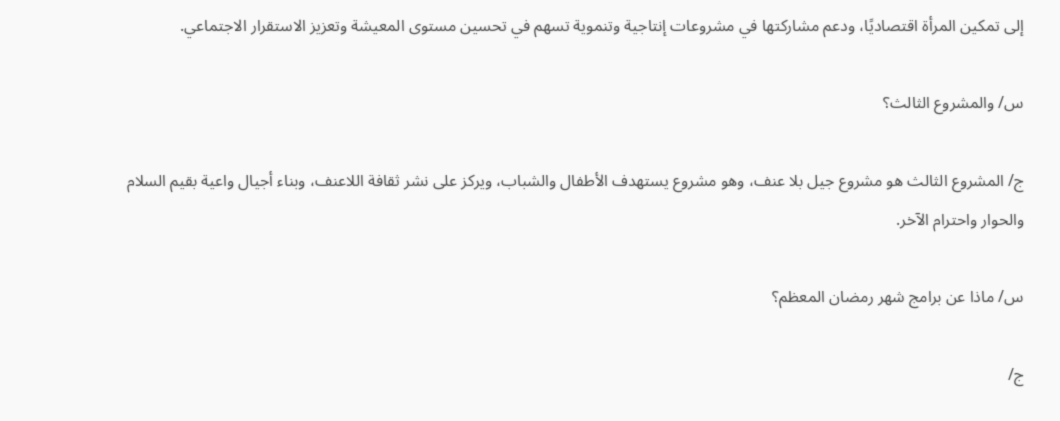إلى تمكين المرأة اقتصاديًا، ودعم مشاركتها في مشروعات إنتاجية وتنموية تسهم في تحسين مستوى المعيشة وتعزيز الاستقرار الاجتماعي.

س/ والمشروع الثالث؟

ج/ المشروع الثالث هو مشروع جيل بلا عنف، وهو مشروع يستهدف الأطفال والشباب، ويركز على نشر ثقافة اللاعنف، وبناء أجيال واعية بقيم السلام والحوار واحترام الآخر.

س/ ماذا عن برامج شهر رمضان المعظم؟

ج/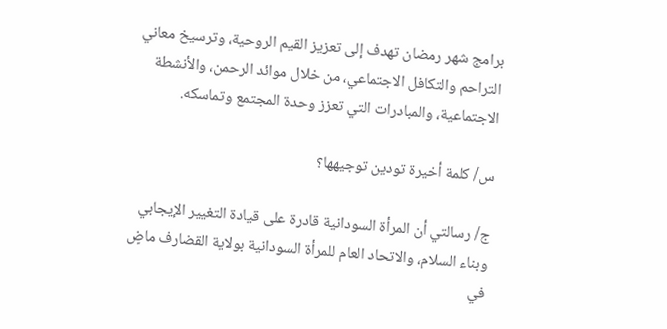برامج شهر رمضان تهدف إلى تعزيز القيم الروحية، وترسيخ معاني التراحم والتكافل الاجتماعي، من خلال موائد الرحمن، والأنشطة الاجتماعية، والمبادرات التي تعزز وحدة المجتمع وتماسكه.

س/ كلمة أخيرة تودين توجيهها؟

ج/ رسالتي أن المرأة السودانية قادرة على قيادة التغيير الإيجابي وبناء السلام، والاتحاد العام للمرأة السودانية بولاية القضارف ماضٍ في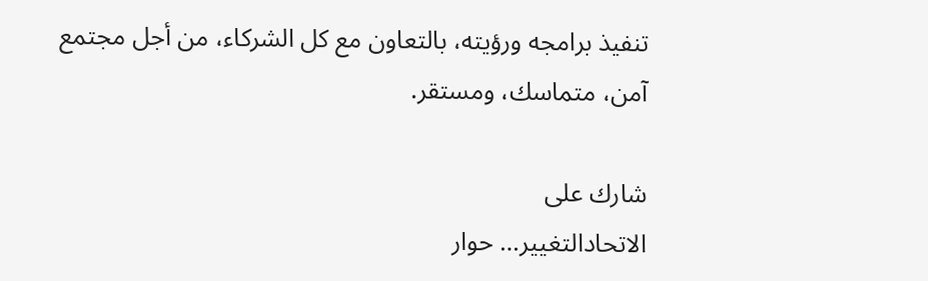تنفيذ برامجه ورؤيته، بالتعاون مع كل الشركاء، من أجل مجتمع آمن، متماسك، ومستقر.

شارك على
الاتحادالتغيير… حوار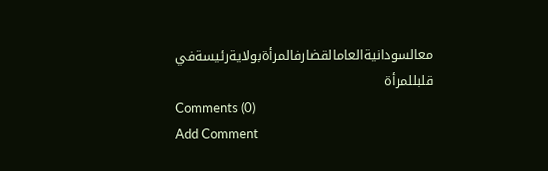معالسودانيةالعامالقضارفالمرأةبولايةرئيسةفي قلبللمرأة
Comments (0)
Add Comment